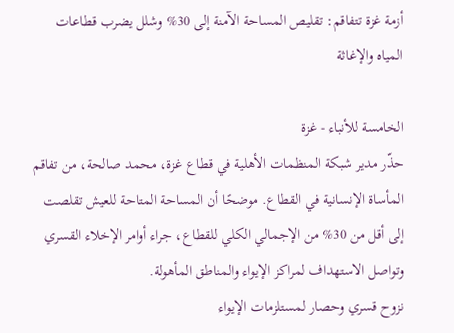أزمة غزة تتفاقم: تقليص المساحة الآمنة إلى 30% وشلل يضرب قطاعات المياه والإغاثة

الخامسة للأنباء - غزة
حذّر مدير شبكة المنظمات الأهلية في قطاع غزة، محمد صالحة، من تفاقم المأساة الإنسانية في القطاع. موضحًا أن المساحة المتاحة للعيش تقلصت إلى أقل من 30% من الإجمالي الكلي للقطاع، جراء أوامر الإخلاء القسري وتواصل الاستهداف لمراكز الإيواء والمناطق المأهولة.
نزوح قسري وحصار لمستلزمات الإيواء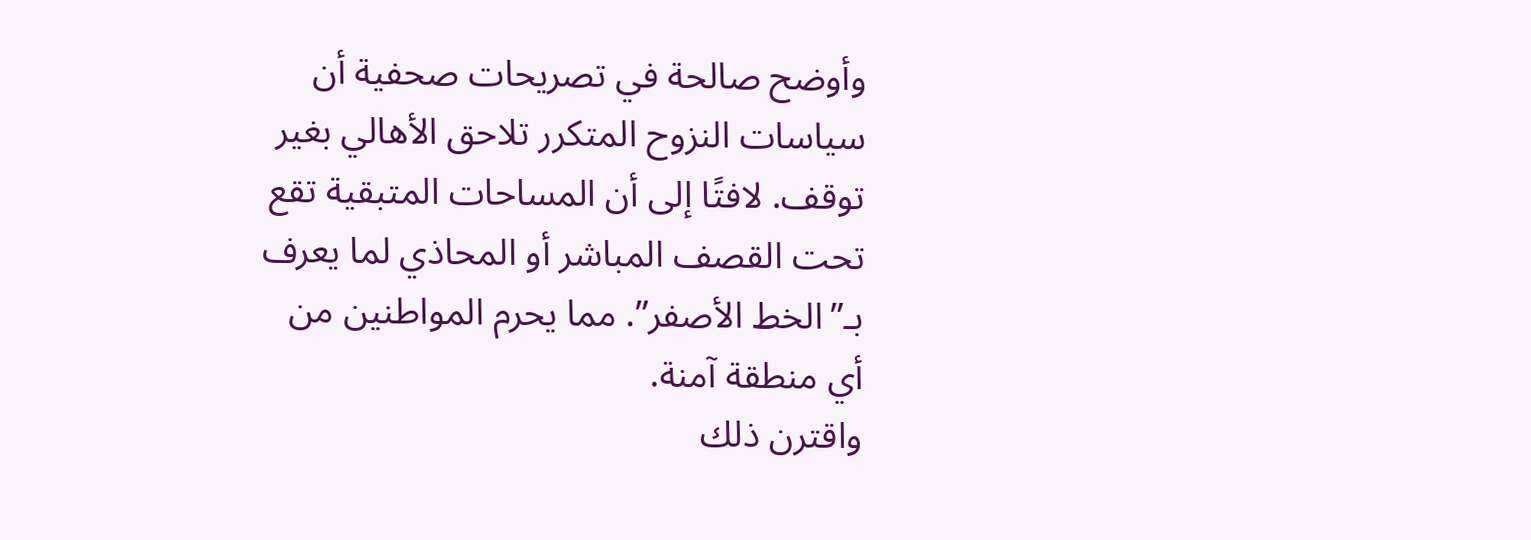وأوضح صالحة في تصريحات صحفية أن سياسات النزوح المتكرر تلاحق الأهالي بغير توقف. لافتًا إلى أن المساحات المتبقية تقع تحت القصف المباشر أو المحاذي لما يعرف بـ”الخط الأصفر”. مما يحرم المواطنين من أي منطقة آمنة.
واقترن ذلك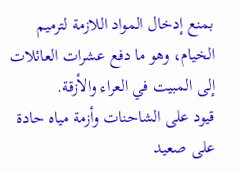بمنع إدخال المواد اللازمة لترميم الخيام، وهو ما دفع عشرات العائلات إلى المبيت في العراء والأزقة.
قيود على الشاحنات وأزمة مياه حادة
على صعيد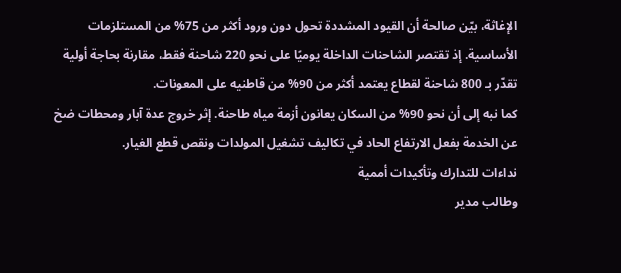الإغاثة، بيّن صالحة أن القيود المشددة تحول دون ورود أكثر من 75% من المستلزمات الأساسية. إذ تقتصر الشاحنات الداخلة يوميًا على نحو 220 شاحنة فقط، مقارنة بحاجة أولية تقدّر بـ 800 شاحنة لقطاع يعتمد أكثر من 90% من قاطنيه على المعونات.
كما نبه إلى أن نحو 90% من السكان يعانون أزمة مياه طاحنة. إثر خروج عدة آبار ومحطات ضخ عن الخدمة بفعل الارتفاع الحاد في تكاليف تشغيل المولدات ونقص قطع الغيار.
نداءات للتدارك وتأكيدات أممية
وطالب مدير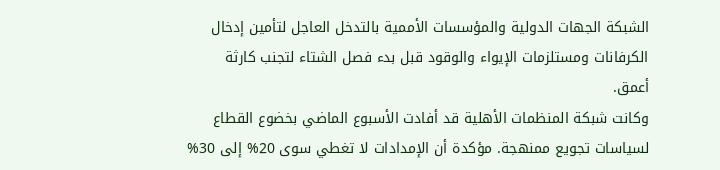الشبكة الجهات الدولية والمؤسسات الأممية بالتدخل العاجل لتأمين إدخال الكرفانات ومستلزمات الإيواء والوقود قبل بدء فصل الشتاء لتجنب كارثة أعمق.
وكانت شبكة المنظمات الأهلية قد أفادت الأسبوع الماضي بخضوع القطاع لسياسات تجويع ممنهجة. مؤكدة أن الإمدادات لا تغطي سوى 20% إلى 30%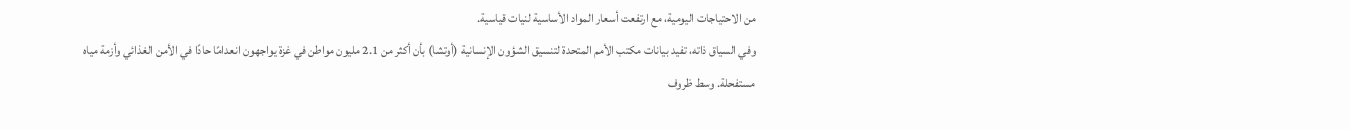من الاحتياجات اليومية، مع ارتفعت أسعار المواد الأساسية لنيات قياسية.
وفي السياق ذاته، تفيد بيانات مكتب الأمم المتحدة لتنسيق الشؤون الإنسانية (أوتشا) بأن أكثر من 2.1 مليون مواطن في غزة يواجهون انعدامًا حادًا في الأمن الغذائي وأزمة مياه مستفحلة. وسط ظروف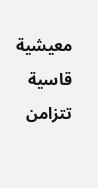معيشية قاسية تتزامن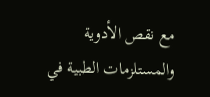مع نقص الأدوية والمستلزمات الطبية في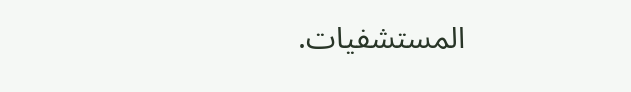المستشفيات.